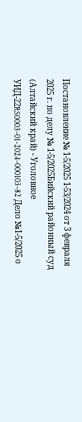Постановление № 1-5/2025 1-53/2024 от 3 февраля 2025 г. по делу № 1-5/2025Бийский районный суд (Алтайский край) - Уголовное УИД-22RS0003-01-2024-000103-82 Дело №1-5/2025 о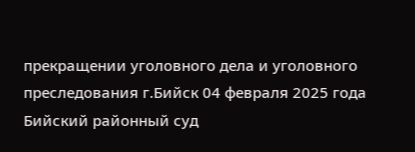прекращении уголовного дела и уголовного преследования г.Бийск 04 февраля 2025 года Бийский районный суд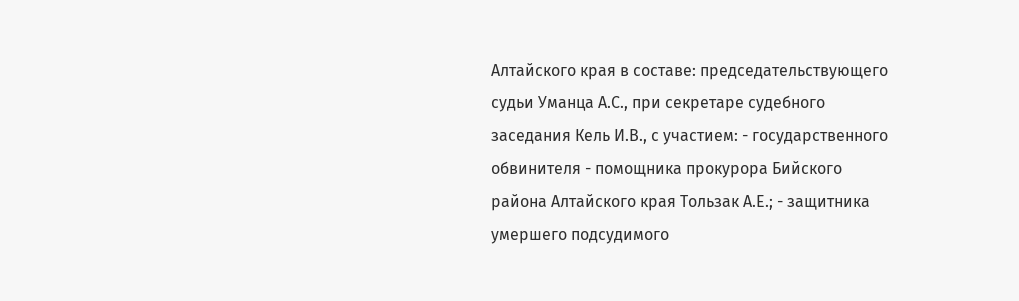Алтайского края в составе: председательствующего судьи Уманца А.С., при секретаре судебного заседания Кель И.В., с участием: - государственного обвинителя - помощника прокурора Бийского района Алтайского края Тользак А.Е.; - защитника умершего подсудимого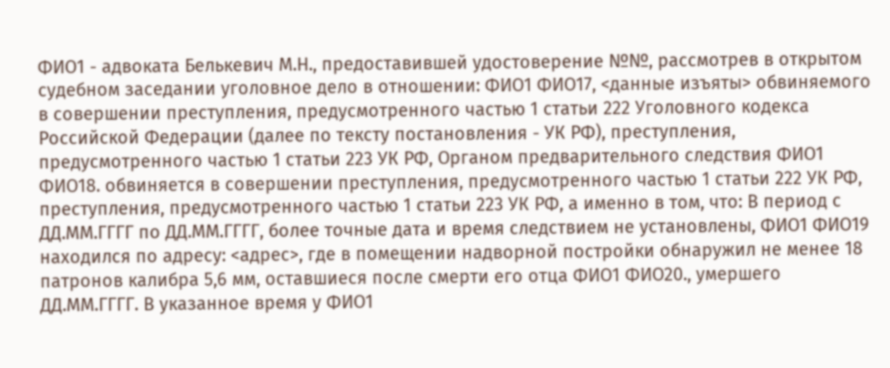ФИО1 - адвоката Белькевич М.Н., предоставившей удостоверение №№, рассмотрев в открытом судебном заседании уголовное дело в отношении: ФИО1 ФИО17, <данные изъяты> обвиняемого в совершении преступления, предусмотренного частью 1 статьи 222 Уголовного кодекса Российской Федерации (далее по тексту постановления - УК РФ), преступления, предусмотренного частью 1 статьи 223 УК РФ, Органом предварительного следствия ФИО1 ФИО18. обвиняется в совершении преступления, предусмотренного частью 1 статьи 222 УК РФ, преступления, предусмотренного частью 1 статьи 223 УК РФ, а именно в том, что: В период с ДД.ММ.ГГГГ по ДД.ММ.ГГГГ, более точные дата и время следствием не установлены, ФИО1 ФИО19 находился по адресу: <адрес>, где в помещении надворной постройки обнаружил не менее 18 патронов калибра 5,6 мм, оставшиеся после смерти его отца ФИО1 ФИО20., умершего ДД.ММ.ГГГГ. В указанное время у ФИО1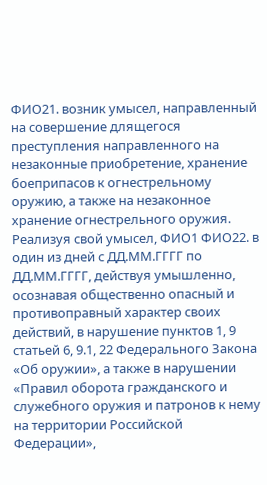ФИО21. возник умысел, направленный на совершение длящегося преступления направленного на незаконные приобретение, хранение боеприпасов к огнестрельному оружию, а также на незаконное хранение огнестрельного оружия. Реализуя свой умысел, ФИО1 ФИО22. в один из дней с ДД.ММ.ГГГГ по ДД.ММ.ГГГГ, действуя умышленно, осознавая общественно опасный и противоправный характер своих действий, в нарушение пунктов 1, 9 статьей 6, 9.1, 22 Федерального Закона «Об оружии», а также в нарушении «Правил оборота гражданского и служебного оружия и патронов к нему на территории Российской Федерации»,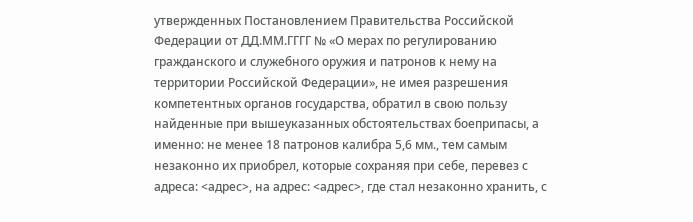утвержденных Постановлением Правительства Российской Федерации от ДД.ММ.ГГГГ № «О мерах по регулированию гражданского и служебного оружия и патронов к нему на территории Российской Федерации», не имея разрешения компетентных органов государства, обратил в свою пользу найденные при вышеуказанных обстоятельствах боеприпасы, а именно: не менее 18 патронов калибра 5,6 мм., тем самым незаконно их приобрел, которые сохраняя при себе, перевез с адреса: <адрес>, на адрес: <адрес>, где стал незаконно хранить, с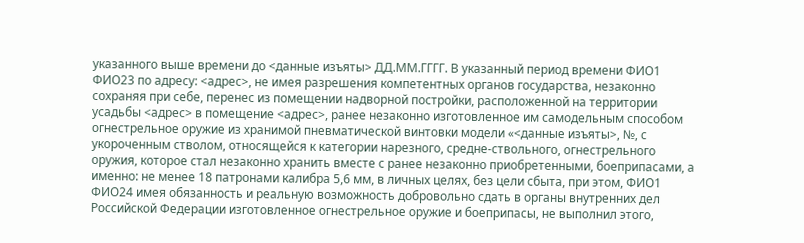указанного выше времени до <данные изъяты> ДД.ММ.ГГГГ. В указанный период времени ФИО1 ФИО23 по адресу: <адрес>, не имея разрешения компетентных органов государства, незаконно сохраняя при себе, перенес из помещении надворной постройки, расположенной на территории усадьбы <адрес> в помещение <адрес>, ранее незаконно изготовленное им самодельным способом огнестрельное оружие из хранимой пневматической винтовки модели «<данные изъяты>, №, с укороченным стволом, относящейся к категории нарезного, средне-ствольного, огнестрельного оружия, которое стал незаконно хранить вместе с ранее незаконно приобретенными, боеприпасами, а именно: не менее 18 патронами калибра 5,6 мм, в личных целях, без цели сбыта, при этом, ФИО1 ФИО24 имея обязанность и реальную возможность добровольно сдать в органы внутренних дел Российской Федерации изготовленное огнестрельное оружие и боеприпасы, не выполнил этого,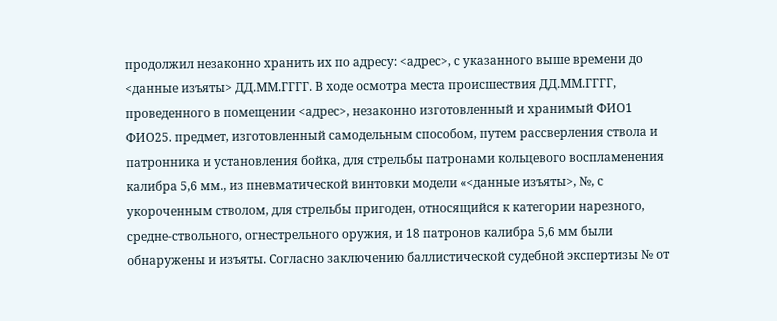продолжил незаконно хранить их по адресу: <адрес>, с указанного выше времени до <данные изъяты> ДД.ММ.ГГГГ. В ходе осмотра места происшествия ДД.ММ.ГГГГ, проведенного в помещении <адрес>, незаконно изготовленный и хранимый ФИО1 ФИО25. предмет, изготовленный самодельным способом, путем рассверления ствола и патронника и установления бойка, для стрельбы патронами кольцевого воспламенения калибра 5,6 мм., из пневматической винтовки модели «<данные изъяты>, №, с укороченным стволом, для стрельбы пригоден, относящийся к категории нарезного, средне-ствольного, огнестрельного оружия, и 18 патронов калибра 5,6 мм были обнаружены и изъяты. Согласно заключению баллистической судебной экспертизы № от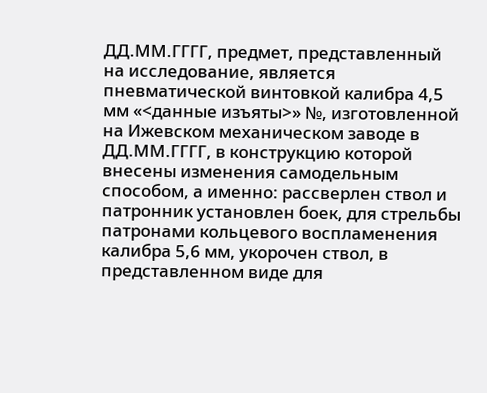ДД.ММ.ГГГГ, предмет, представленный на исследование, является пневматической винтовкой калибра 4,5 мм «<данные изъяты>» №, изготовленной на Ижевском механическом заводе в ДД.ММ.ГГГГ, в конструкцию которой внесены изменения самодельным способом, а именно: рассверлен ствол и патронник установлен боек, для стрельбы патронами кольцевого воспламенения калибра 5,6 мм, укорочен ствол, в представленном виде для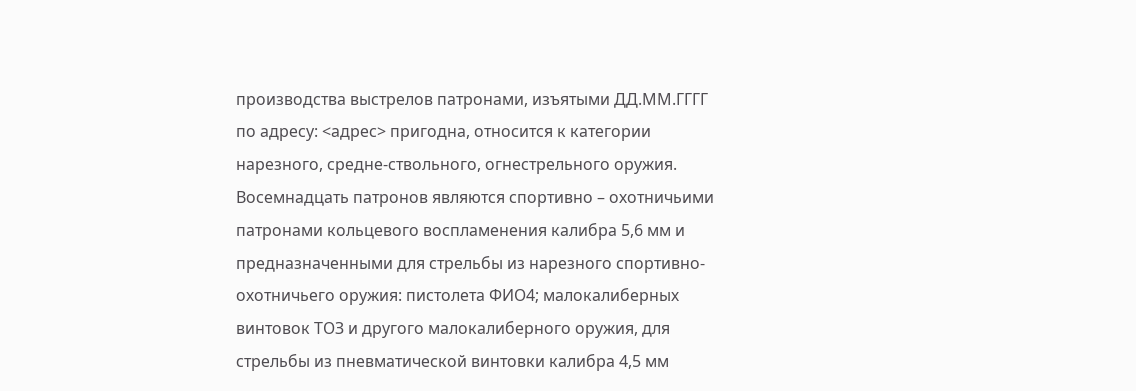производства выстрелов патронами, изъятыми ДД.ММ.ГГГГ по адресу: <адрес> пригодна, относится к категории нарезного, средне-ствольного, огнестрельного оружия. Восемнадцать патронов являются спортивно – охотничьими патронами кольцевого воспламенения калибра 5,6 мм и предназначенными для стрельбы из нарезного спортивно-охотничьего оружия: пистолета ФИО4; малокалиберных винтовок ТОЗ и другого малокалиберного оружия, для стрельбы из пневматической винтовки калибра 4,5 мм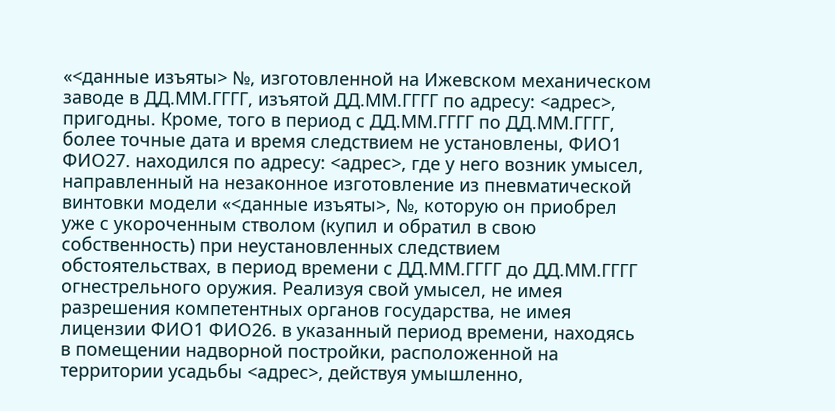«<данные изъяты> №, изготовленной на Ижевском механическом заводе в ДД.ММ.ГГГГ, изъятой ДД.ММ.ГГГГ по адресу: <адрес>, пригодны. Кроме, того в период с ДД.ММ.ГГГГ по ДД.ММ.ГГГГ, более точные дата и время следствием не установлены, ФИО1 ФИО27. находился по адресу: <адрес>, где у него возник умысел, направленный на незаконное изготовление из пневматической винтовки модели «<данные изъяты>, №, которую он приобрел уже с укороченным стволом (купил и обратил в свою собственность) при неустановленных следствием обстоятельствах, в период времени с ДД.ММ.ГГГГ до ДД.ММ.ГГГГ огнестрельного оружия. Реализуя свой умысел, не имея разрешения компетентных органов государства, не имея лицензии ФИО1 ФИО26. в указанный период времени, находясь в помещении надворной постройки, расположенной на территории усадьбы <адрес>, действуя умышленно,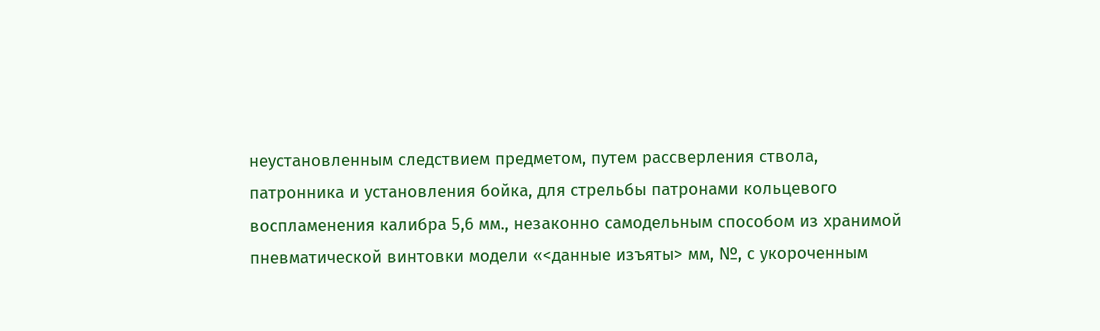неустановленным следствием предметом, путем рассверления ствола, патронника и установления бойка, для стрельбы патронами кольцевого воспламенения калибра 5,6 мм., незаконно самодельным способом из хранимой пневматической винтовки модели «<данные изъяты> мм, №, с укороченным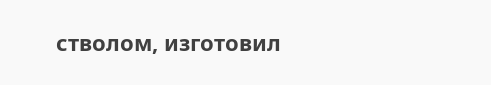стволом, изготовил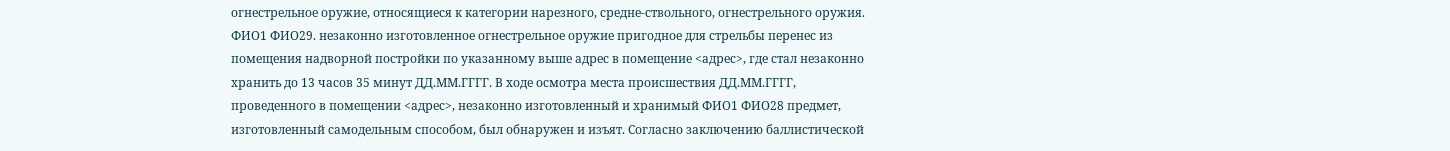огнестрельное оружие, относящиеся к категории нарезного, средне-ствольного, огнестрельного оружия. ФИО1 ФИО29. незаконно изготовленное огнестрельное оружие пригодное для стрельбы перенес из помещения надворной постройки по указанному выше адрес в помещение <адрес>, где стал незаконно хранить до 13 часов 35 минут ДД.ММ.ГГГГ. В ходе осмотра места происшествия ДД.ММ.ГГГГ, проведенного в помещении <адрес>, незаконно изготовленный и хранимый ФИО1 ФИО28 предмет, изготовленный самодельным способом, был обнаружен и изъят. Согласно заключению баллистической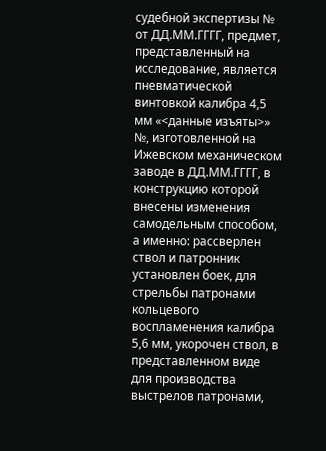судебной экспертизы № от ДД.ММ.ГГГГ, предмет, представленный на исследование, является пневматической винтовкой калибра 4,5 мм «<данные изъяты>» №, изготовленной на Ижевском механическом заводе в ДД.ММ.ГГГГ, в конструкцию которой внесены изменения самодельным способом, а именно: рассверлен ствол и патронник установлен боек, для стрельбы патронами кольцевого воспламенения калибра 5,6 мм, укорочен ствол, в представленном виде для производства выстрелов патронами,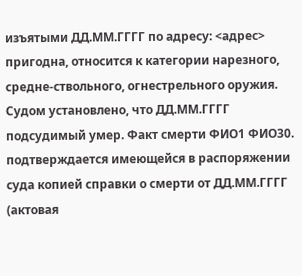изъятыми ДД.ММ.ГГГГ по адресу: <адрес> пригодна, относится к категории нарезного, средне-ствольного, огнестрельного оружия. Судом установлено, что ДД.ММ.ГГГГ подсудимый умер. Факт смерти ФИО1 ФИО30. подтверждается имеющейся в распоряжении суда копией справки о смерти от ДД.ММ.ГГГГ (актовая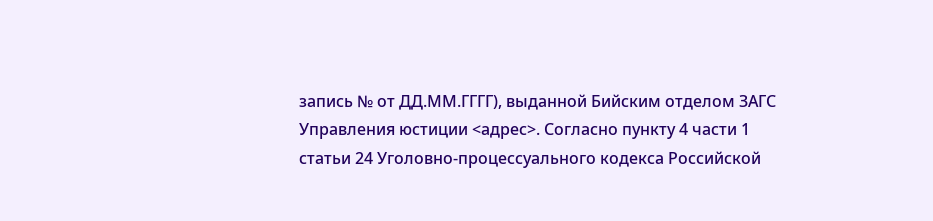запись № от ДД.ММ.ГГГГ), выданной Бийским отделом ЗАГС Управления юстиции <адрес>. Согласно пункту 4 части 1 статьи 24 Уголовно-процессуального кодекса Российской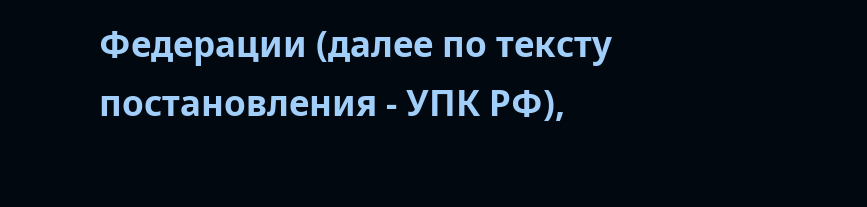Федерации (далее по тексту постановления - УПК РФ),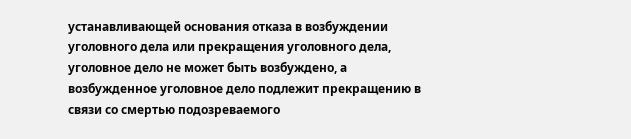устанавливающей основания отказа в возбуждении уголовного дела или прекращения уголовного дела, уголовное дело не может быть возбуждено, а возбужденное уголовное дело подлежит прекращению в связи со смертью подозреваемого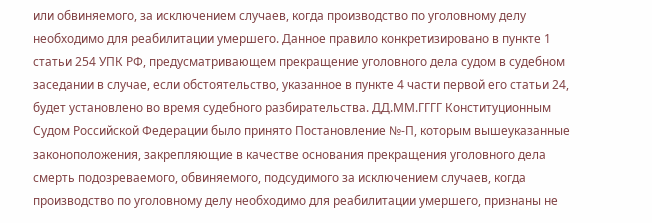или обвиняемого, за исключением случаев, когда производство по уголовному делу необходимо для реабилитации умершего. Данное правило конкретизировано в пункте 1 статьи 254 УПК РФ, предусматривающем прекращение уголовного дела судом в судебном заседании в случае, если обстоятельство, указанное в пункте 4 части первой его статьи 24, будет установлено во время судебного разбирательства. ДД.ММ.ГГГГ Конституционным Судом Российской Федерации было принято Постановление №-П, которым вышеуказанные законоположения, закрепляющие в качестве основания прекращения уголовного дела смерть подозреваемого, обвиняемого, подсудимого за исключением случаев, когда производство по уголовному делу необходимо для реабилитации умершего, признаны не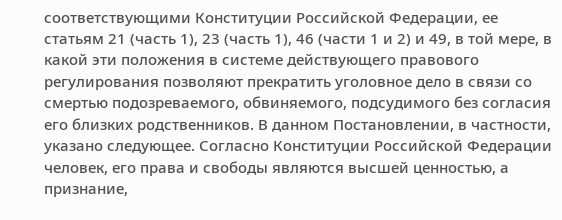соответствующими Конституции Российской Федерации, ее статьям 21 (часть 1), 23 (часть 1), 46 (части 1 и 2) и 49, в той мере, в какой эти положения в системе действующего правового регулирования позволяют прекратить уголовное дело в связи со смертью подозреваемого, обвиняемого, подсудимого без согласия его близких родственников. В данном Постановлении, в частности, указано следующее. Согласно Конституции Российской Федерации человек, его права и свободы являются высшей ценностью, а признание,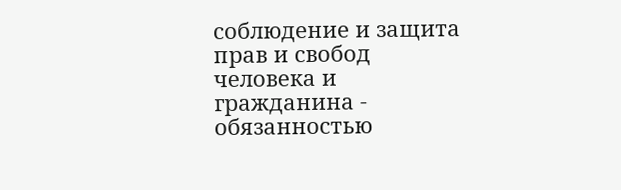соблюдение и защита прав и свобод человека и гражданина - обязанностью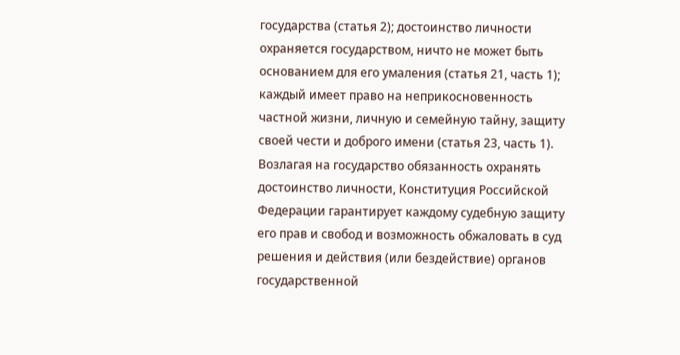государства (статья 2); достоинство личности охраняется государством, ничто не может быть основанием для его умаления (статья 21, часть 1); каждый имеет право на неприкосновенность частной жизни, личную и семейную тайну, защиту своей чести и доброго имени (статья 23, часть 1). Возлагая на государство обязанность охранять достоинство личности, Конституция Российской Федерации гарантирует каждому судебную защиту его прав и свобод и возможность обжаловать в суд решения и действия (или бездействие) органов государственной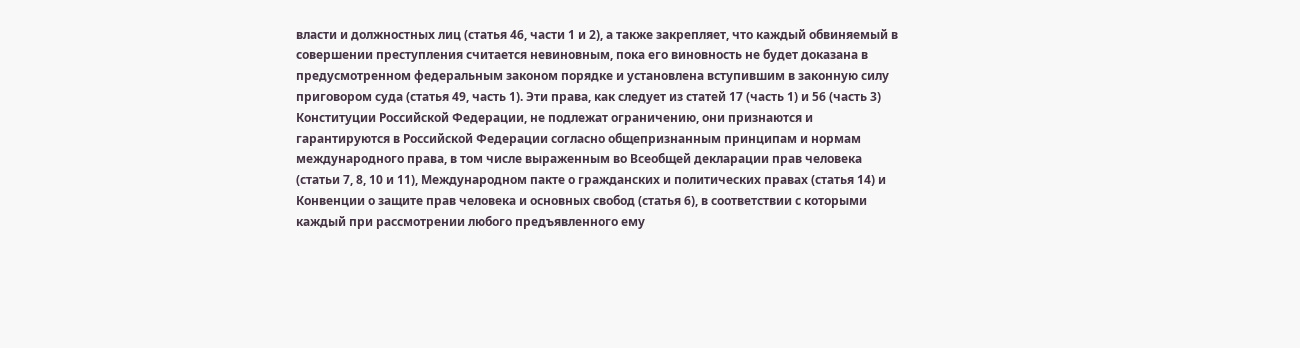власти и должностных лиц (статья 46, части 1 и 2), а также закрепляет, что каждый обвиняемый в совершении преступления считается невиновным, пока его виновность не будет доказана в предусмотренном федеральным законом порядке и установлена вступившим в законную силу приговором суда (статья 49, часть 1). Эти права, как следует из статей 17 (часть 1) и 56 (часть 3) Конституции Российской Федерации, не подлежат ограничению, они признаются и гарантируются в Российской Федерации согласно общепризнанным принципам и нормам международного права, в том числе выраженным во Всеобщей декларации прав человека (статьи 7, 8, 10 и 11), Международном пакте о гражданских и политических правах (статья 14) и Конвенции о защите прав человека и основных свобод (статья 6), в соответствии с которыми каждый при рассмотрении любого предъявленного ему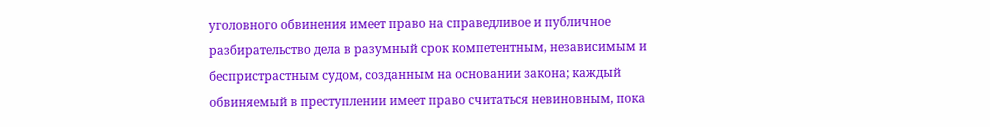уголовного обвинения имеет право на справедливое и публичное разбирательство дела в разумный срок компетентным, независимым и беспристрастным судом, созданным на основании закона; каждый обвиняемый в преступлении имеет право считаться невиновным, пока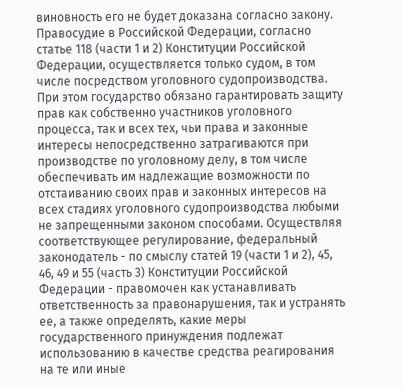виновность его не будет доказана согласно закону. Правосудие в Российской Федерации, согласно статье 118 (части 1 и 2) Конституции Российской Федерации, осуществляется только судом, в том числе посредством уголовного судопроизводства. При этом государство обязано гарантировать защиту прав как собственно участников уголовного процесса, так и всех тех, чьи права и законные интересы непосредственно затрагиваются при производстве по уголовному делу, в том числе обеспечивать им надлежащие возможности по отстаиванию своих прав и законных интересов на всех стадиях уголовного судопроизводства любыми не запрещенными законом способами. Осуществляя соответствующее регулирование, федеральный законодатель - по смыслу статей 19 (части 1 и 2), 45, 46, 49 и 55 (часть 3) Конституции Российской Федерации - правомочен как устанавливать ответственность за правонарушения, так и устранять ее, а также определять, какие меры государственного принуждения подлежат использованию в качестве средства реагирования на те или иные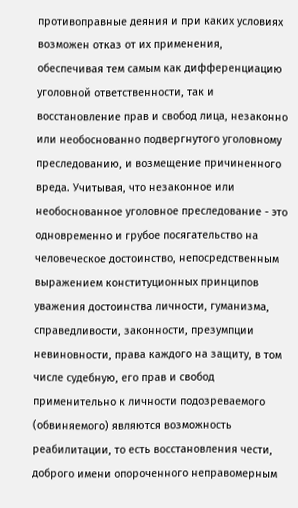противоправные деяния и при каких условиях возможен отказ от их применения, обеспечивая тем самым как дифференциацию уголовной ответственности, так и восстановление прав и свобод лица, незаконно или необоснованно подвергнутого уголовному преследованию, и возмещение причиненного вреда. Учитывая, что незаконное или необоснованное уголовное преследование - это одновременно и грубое посягательство на человеческое достоинство, непосредственным выражением конституционных принципов уважения достоинства личности, гуманизма, справедливости, законности, презумпции невиновности, права каждого на защиту, в том числе судебную, его прав и свобод применительно к личности подозреваемого (обвиняемого) являются возможность реабилитации, то есть восстановления чести, доброго имени опороченного неправомерным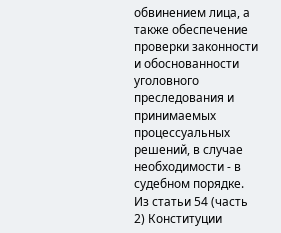обвинением лица, а также обеспечение проверки законности и обоснованности уголовного преследования и принимаемых процессуальных решений, в случае необходимости - в судебном порядке. Из статьи 54 (часть 2) Конституции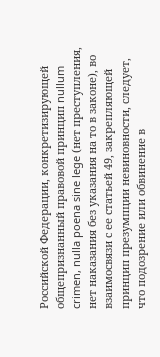Российской Федерации, конкретизирующей общепризнанный правовой принцип nullum crimen, nulla poena sine lege (нет преступления, нет наказания без указания на то в законе), во взаимосвязи с ее статьей 49, закрепляющей принцип презумпции невиновности, следует, что подозрение или обвинение в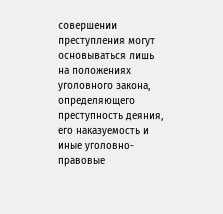совершении преступления могут основываться лишь на положениях уголовного закона, определяющего преступность деяния, его наказуемость и иные уголовно-правовые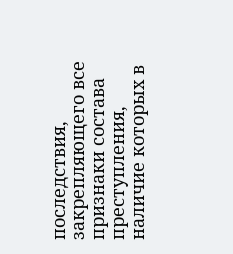последствия, закрепляющего все признаки состава преступления, наличие которых в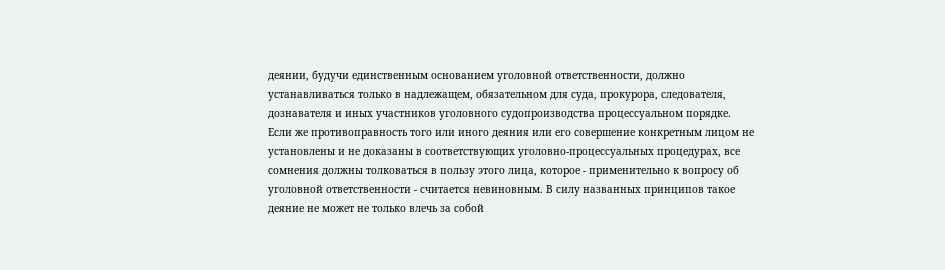деянии, будучи единственным основанием уголовной ответственности, должно устанавливаться только в надлежащем, обязательном для суда, прокурора, следователя, дознавателя и иных участников уголовного судопроизводства процессуальном порядке. Если же противоправность того или иного деяния или его совершение конкретным лицом не установлены и не доказаны в соответствующих уголовно-процессуальных процедурах, все сомнения должны толковаться в пользу этого лица, которое - применительно к вопросу об уголовной ответственности - считается невиновным. В силу названных принципов такое деяние не может не только влечь за собой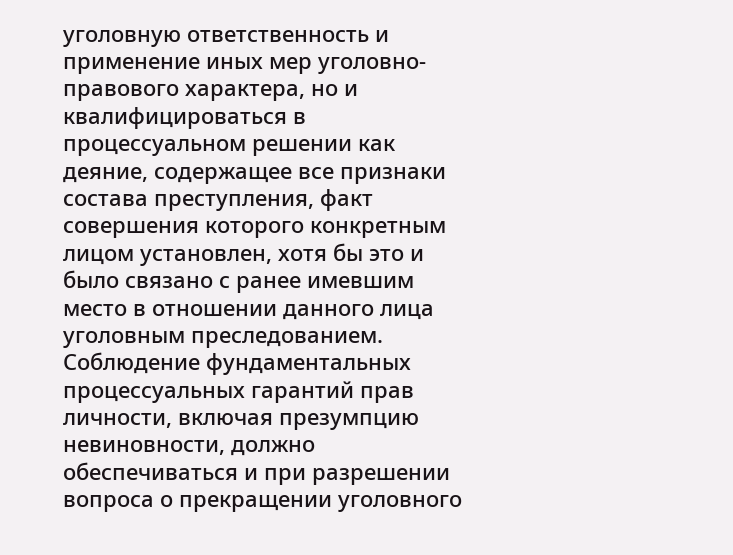уголовную ответственность и применение иных мер уголовно-правового характера, но и квалифицироваться в процессуальном решении как деяние, содержащее все признаки состава преступления, факт совершения которого конкретным лицом установлен, хотя бы это и было связано с ранее имевшим место в отношении данного лица уголовным преследованием. Соблюдение фундаментальных процессуальных гарантий прав личности, включая презумпцию невиновности, должно обеспечиваться и при разрешении вопроса о прекращении уголовного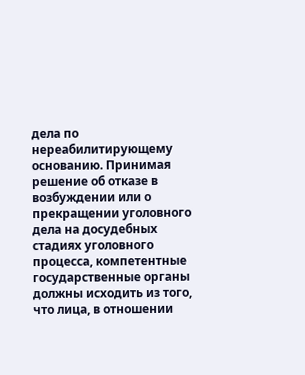дела по нереабилитирующему основанию. Принимая решение об отказе в возбуждении или о прекращении уголовного дела на досудебных стадиях уголовного процесса, компетентные государственные органы должны исходить из того, что лица, в отношении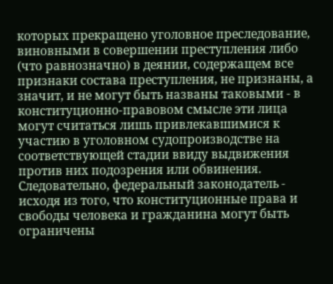которых прекращено уголовное преследование, виновными в совершении преступления либо (что равнозначно) в деянии, содержащем все признаки состава преступления, не признаны, а значит, и не могут быть названы таковыми - в конституционно-правовом смысле эти лица могут считаться лишь привлекавшимися к участию в уголовном судопроизводстве на соответствующей стадии ввиду выдвижения против них подозрения или обвинения. Следовательно, федеральный законодатель - исходя из того, что конституционные права и свободы человека и гражданина могут быть ограничены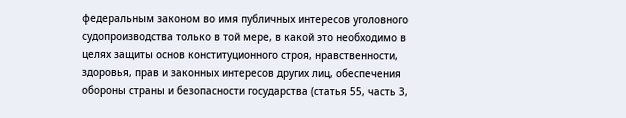федеральным законом во имя публичных интересов уголовного судопроизводства только в той мере, в какой это необходимо в целях защиты основ конституционного строя, нравственности, здоровья, прав и законных интересов других лиц, обеспечения обороны страны и безопасности государства (статья 55, часть 3,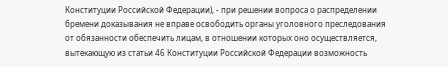Конституции Российской Федерации), - при решении вопроса о распределении бремени доказывания не вправе освободить органы уголовного преследования от обязанности обеспечить лицам, в отношении которых оно осуществляется, вытекающую из статьи 46 Конституции Российской Федерации возможность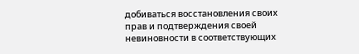добиваться восстановления своих прав и подтверждения своей невиновности в соответствующих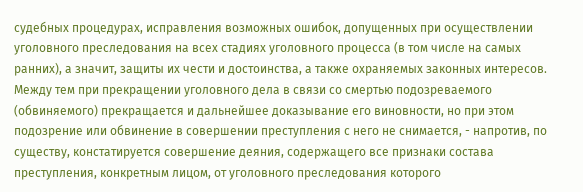судебных процедурах, исправления возможных ошибок, допущенных при осуществлении уголовного преследования на всех стадиях уголовного процесса (в том числе на самых ранних), а значит, защиты их чести и достоинства, а также охраняемых законных интересов. Между тем при прекращении уголовного дела в связи со смертью подозреваемого (обвиняемого) прекращается и дальнейшее доказывание его виновности, но при этом подозрение или обвинение в совершении преступления с него не снимается, - напротив, по существу, констатируется совершение деяния, содержащего все признаки состава преступления, конкретным лицом, от уголовного преследования которого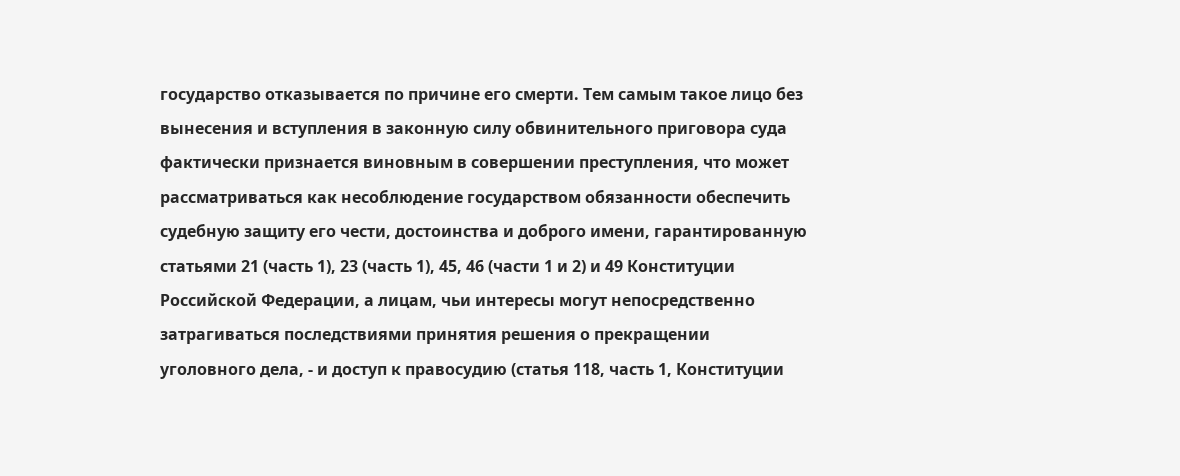государство отказывается по причине его смерти. Тем самым такое лицо без вынесения и вступления в законную силу обвинительного приговора суда фактически признается виновным в совершении преступления, что может рассматриваться как несоблюдение государством обязанности обеспечить судебную защиту его чести, достоинства и доброго имени, гарантированную статьями 21 (часть 1), 23 (часть 1), 45, 46 (части 1 и 2) и 49 Конституции Российской Федерации, а лицам, чьи интересы могут непосредственно затрагиваться последствиями принятия решения о прекращении уголовного дела, - и доступ к правосудию (статья 118, часть 1, Конституции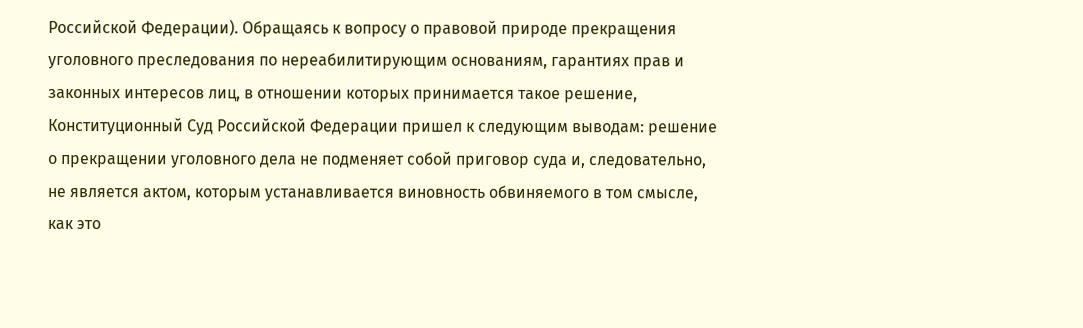Российской Федерации). Обращаясь к вопросу о правовой природе прекращения уголовного преследования по нереабилитирующим основаниям, гарантиях прав и законных интересов лиц, в отношении которых принимается такое решение, Конституционный Суд Российской Федерации пришел к следующим выводам: решение о прекращении уголовного дела не подменяет собой приговор суда и, следовательно, не является актом, которым устанавливается виновность обвиняемого в том смысле, как это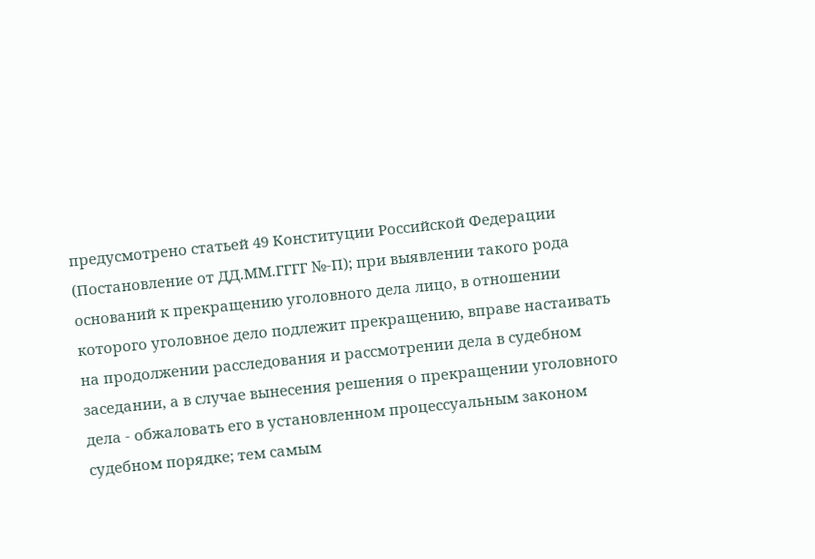предусмотрено статьей 49 Конституции Российской Федерации (Постановление от ДД.ММ.ГГГГ №-П); при выявлении такого рода оснований к прекращению уголовного дела лицо, в отношении которого уголовное дело подлежит прекращению, вправе настаивать на продолжении расследования и рассмотрении дела в судебном заседании, а в случае вынесения решения о прекращении уголовного дела - обжаловать его в установленном процессуальным законом судебном порядке; тем самым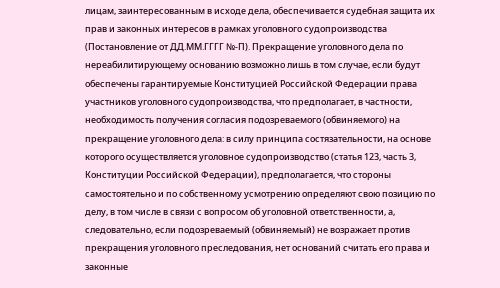лицам, заинтересованным в исходе дела, обеспечивается судебная защита их прав и законных интересов в рамках уголовного судопроизводства (Постановление от ДД.ММ.ГГГГ №-П). Прекращение уголовного дела по нереабилитирующему основанию возможно лишь в том случае, если будут обеспечены гарантируемые Конституцией Российской Федерации права участников уголовного судопроизводства, что предполагает, в частности, необходимость получения согласия подозреваемого (обвиняемого) на прекращение уголовного дела: в силу принципа состязательности, на основе которого осуществляется уголовное судопроизводство (статья 123, часть 3, Конституции Российской Федерации), предполагается, что стороны самостоятельно и по собственному усмотрению определяют свою позицию по делу, в том числе в связи с вопросом об уголовной ответственности, а, следовательно, если подозреваемый (обвиняемый) не возражает против прекращения уголовного преследования, нет оснований считать его права и законные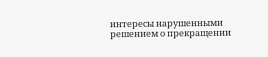интересы нарушенными решением о прекращении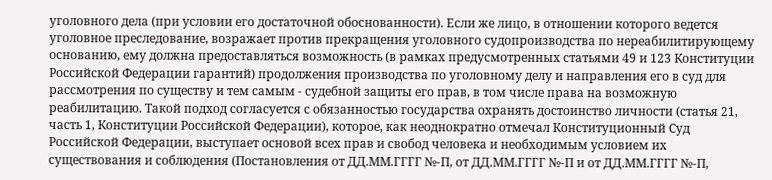уголовного дела (при условии его достаточной обоснованности). Если же лицо, в отношении которого ведется уголовное преследование, возражает против прекращения уголовного судопроизводства по нереабилитирующему основанию, ему должна предоставляться возможность (в рамках предусмотренных статьями 49 и 123 Конституции Российской Федерации гарантий) продолжения производства по уголовному делу и направления его в суд для рассмотрения по существу и тем самым - судебной защиты его прав, в том числе права на возможную реабилитацию. Такой подход согласуется с обязанностью государства охранять достоинство личности (статья 21, часть 1, Конституции Российской Федерации), которое, как неоднократно отмечал Конституционный Суд Российской Федерации, выступает основой всех прав и свобод человека и необходимым условием их существования и соблюдения (Постановления от ДД.ММ.ГГГГ №-П, от ДД.ММ.ГГГГ №-П и от ДД.ММ.ГГГГ №-П,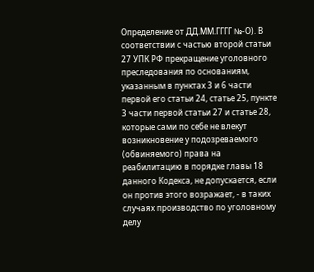Определение от ДД.ММ.ГГГГ №-О). В соответствии с частью второй статьи 27 УПК РФ прекращение уголовного преследования по основаниям, указанным в пунктах 3 и 6 части первой его статьи 24, статье 25, пункте 3 части первой статьи 27 и статье 28, которые сами по себе не влекут возникновение у подозреваемого (обвиняемого) права на реабилитацию в порядке главы 18 данного Кодекса, не допускается, если он против этого возражает, - в таких случаях производство по уголовному делу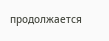продолжается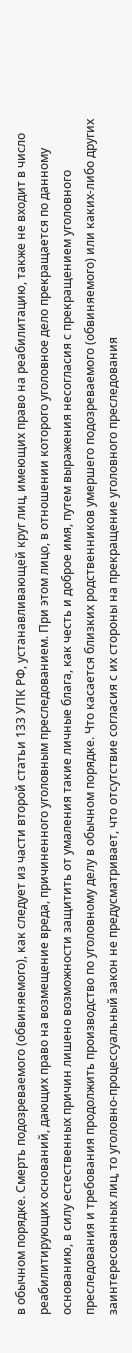в обычном порядке. Смерть подозреваемого (обвиняемого), как следует из части второй статьи 133 УПК РФ, устанавливающей круг лиц, имеющих право на реабилитацию, также не входит в число реабилитирующих оснований, дающих право на возмещение вреда, причиненного уголовным преследованием. При этом лицо, в отношении которого уголовное дело прекращается по данному основанию, в силу естественных причин лишено возможности защитить от умаления такие личные блага, как честь и доброе имя, путем выражения несогласия с прекращением уголовного преследования и требования продолжить производство по уголовному делу в обычном порядке. Что касается близких родственников умершего подозреваемого (обвиняемого) или каких-либо других заинтересованных лиц, то уголовно-процессуальный закон не предусматривает, что отсутствие согласия с их стороны на прекращение уголовного преследования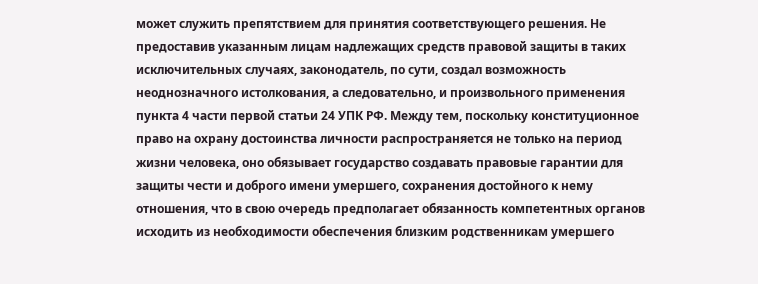может служить препятствием для принятия соответствующего решения. Не предоставив указанным лицам надлежащих средств правовой защиты в таких исключительных случаях, законодатель, по сути, создал возможность неоднозначного истолкования, а следовательно, и произвольного применения пункта 4 части первой статьи 24 УПК РФ. Между тем, поскольку конституционное право на охрану достоинства личности распространяется не только на период жизни человека, оно обязывает государство создавать правовые гарантии для защиты чести и доброго имени умершего, сохранения достойного к нему отношения, что в свою очередь предполагает обязанность компетентных органов исходить из необходимости обеспечения близким родственникам умершего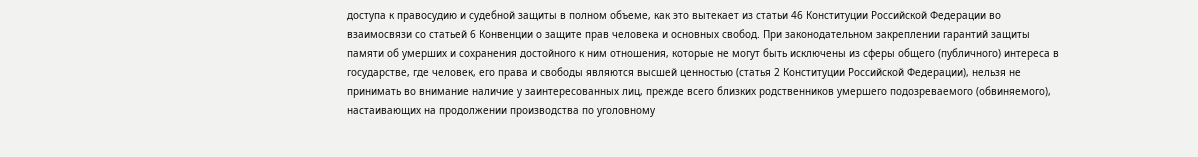доступа к правосудию и судебной защиты в полном объеме, как это вытекает из статьи 46 Конституции Российской Федерации во взаимосвязи со статьей 6 Конвенции о защите прав человека и основных свобод. При законодательном закреплении гарантий защиты памяти об умерших и сохранения достойного к ним отношения, которые не могут быть исключены из сферы общего (публичного) интереса в государстве, где человек, его права и свободы являются высшей ценностью (статья 2 Конституции Российской Федерации), нельзя не принимать во внимание наличие у заинтересованных лиц, прежде всего близких родственников умершего подозреваемого (обвиняемого), настаивающих на продолжении производства по уголовному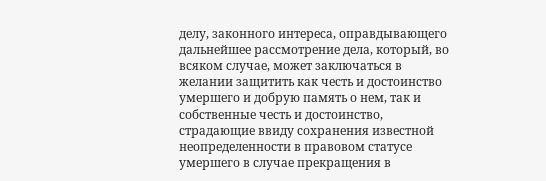делу, законного интереса, оправдывающего дальнейшее рассмотрение дела, который, во всяком случае, может заключаться в желании защитить как честь и достоинство умершего и добрую память о нем, так и собственные честь и достоинство, страдающие ввиду сохранения известной неопределенности в правовом статусе умершего в случае прекращения в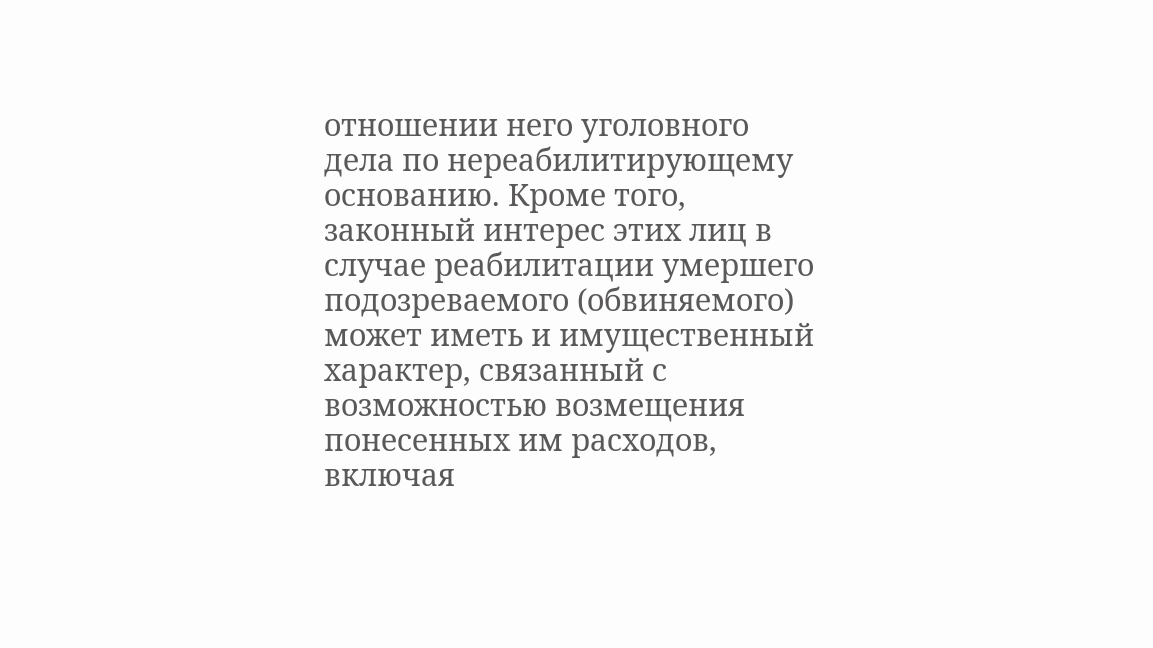отношении него уголовного дела по нереабилитирующему основанию. Кроме того, законный интерес этих лиц в случае реабилитации умершего подозреваемого (обвиняемого) может иметь и имущественный характер, связанный с возможностью возмещения понесенных им расходов, включая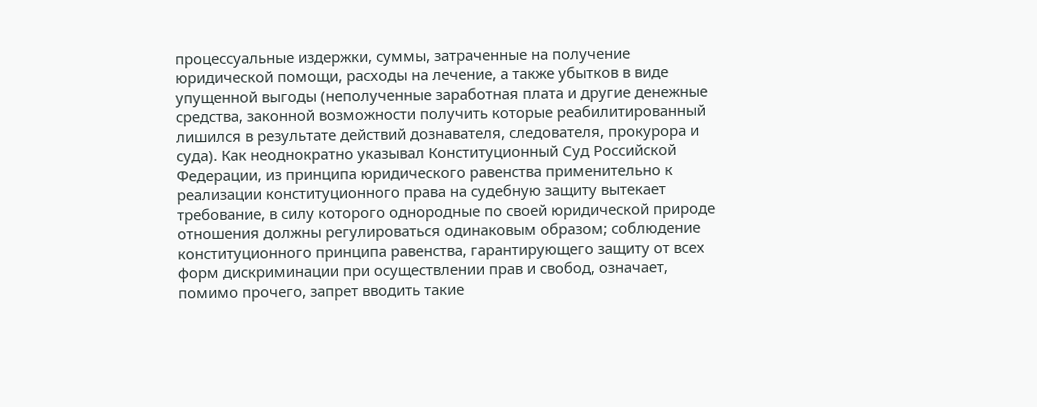процессуальные издержки, суммы, затраченные на получение юридической помощи, расходы на лечение, а также убытков в виде упущенной выгоды (неполученные заработная плата и другие денежные средства, законной возможности получить которые реабилитированный лишился в результате действий дознавателя, следователя, прокурора и суда). Как неоднократно указывал Конституционный Суд Российской Федерации, из принципа юридического равенства применительно к реализации конституционного права на судебную защиту вытекает требование, в силу которого однородные по своей юридической природе отношения должны регулироваться одинаковым образом; соблюдение конституционного принципа равенства, гарантирующего защиту от всех форм дискриминации при осуществлении прав и свобод, означает, помимо прочего, запрет вводить такие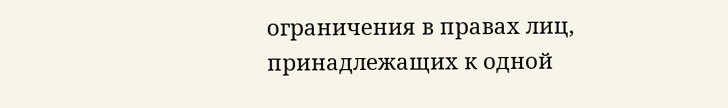ограничения в правах лиц, принадлежащих к одной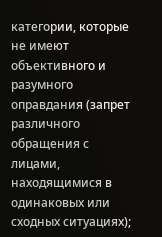категории, которые не имеют объективного и разумного оправдания (запрет различного обращения с лицами, находящимися в одинаковых или сходных ситуациях);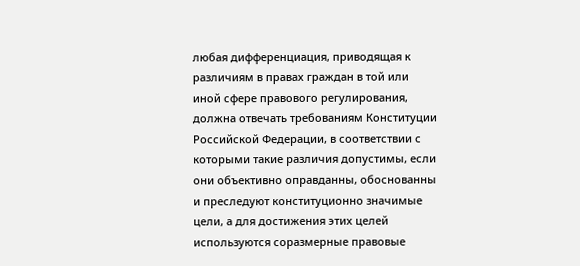любая дифференциация, приводящая к различиям в правах граждан в той или иной сфере правового регулирования, должна отвечать требованиям Конституции Российской Федерации, в соответствии с которыми такие различия допустимы, если они объективно оправданны, обоснованны и преследуют конституционно значимые цели, а для достижения этих целей используются соразмерные правовые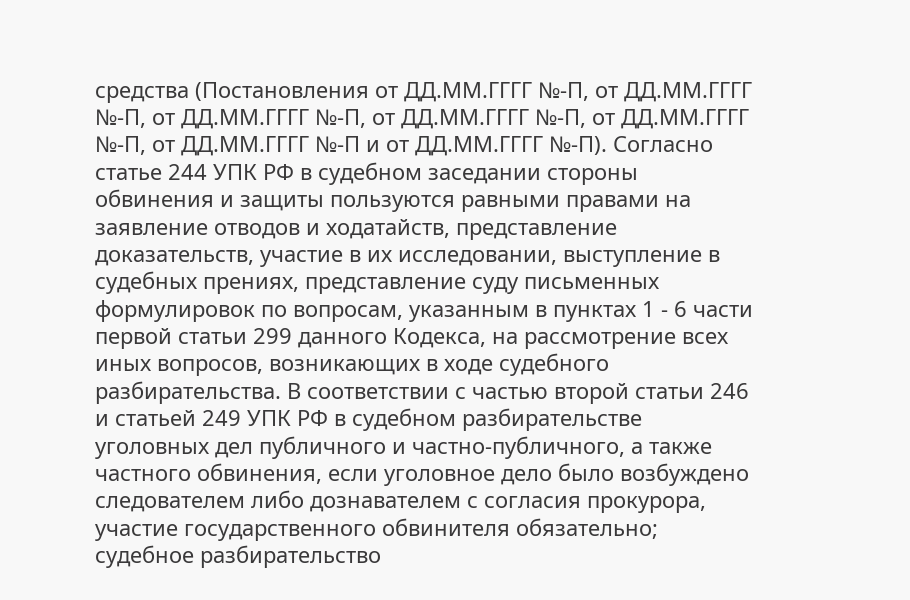средства (Постановления от ДД.ММ.ГГГГ №-П, от ДД.ММ.ГГГГ №-П, от ДД.ММ.ГГГГ №-П, от ДД.ММ.ГГГГ №-П, от ДД.ММ.ГГГГ №-П, от ДД.ММ.ГГГГ №-П и от ДД.ММ.ГГГГ №-П). Согласно статье 244 УПК РФ в судебном заседании стороны обвинения и защиты пользуются равными правами на заявление отводов и ходатайств, представление доказательств, участие в их исследовании, выступление в судебных прениях, представление суду письменных формулировок по вопросам, указанным в пунктах 1 - 6 части первой статьи 299 данного Кодекса, на рассмотрение всех иных вопросов, возникающих в ходе судебного разбирательства. В соответствии с частью второй статьи 246 и статьей 249 УПК РФ в судебном разбирательстве уголовных дел публичного и частно-публичного, а также частного обвинения, если уголовное дело было возбуждено следователем либо дознавателем с согласия прокурора, участие государственного обвинителя обязательно; судебное разбирательство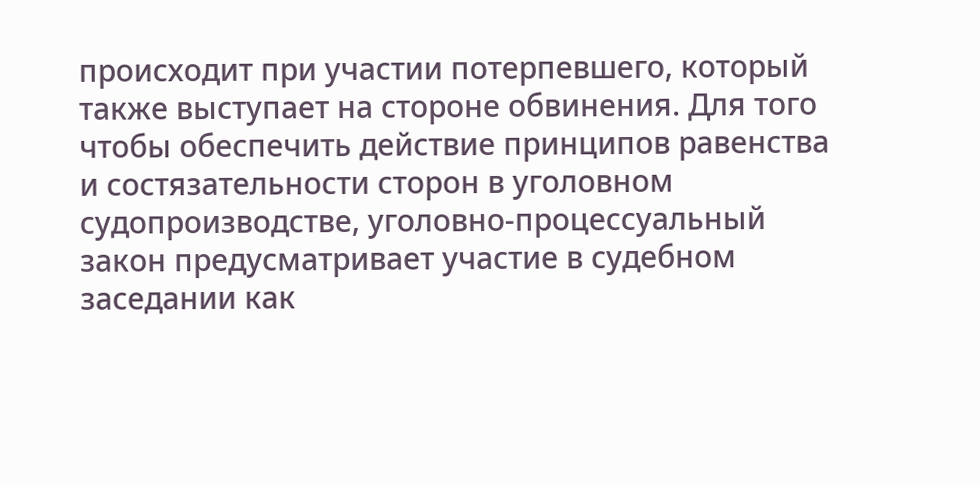происходит при участии потерпевшего, который также выступает на стороне обвинения. Для того чтобы обеспечить действие принципов равенства и состязательности сторон в уголовном судопроизводстве, уголовно-процессуальный закон предусматривает участие в судебном заседании как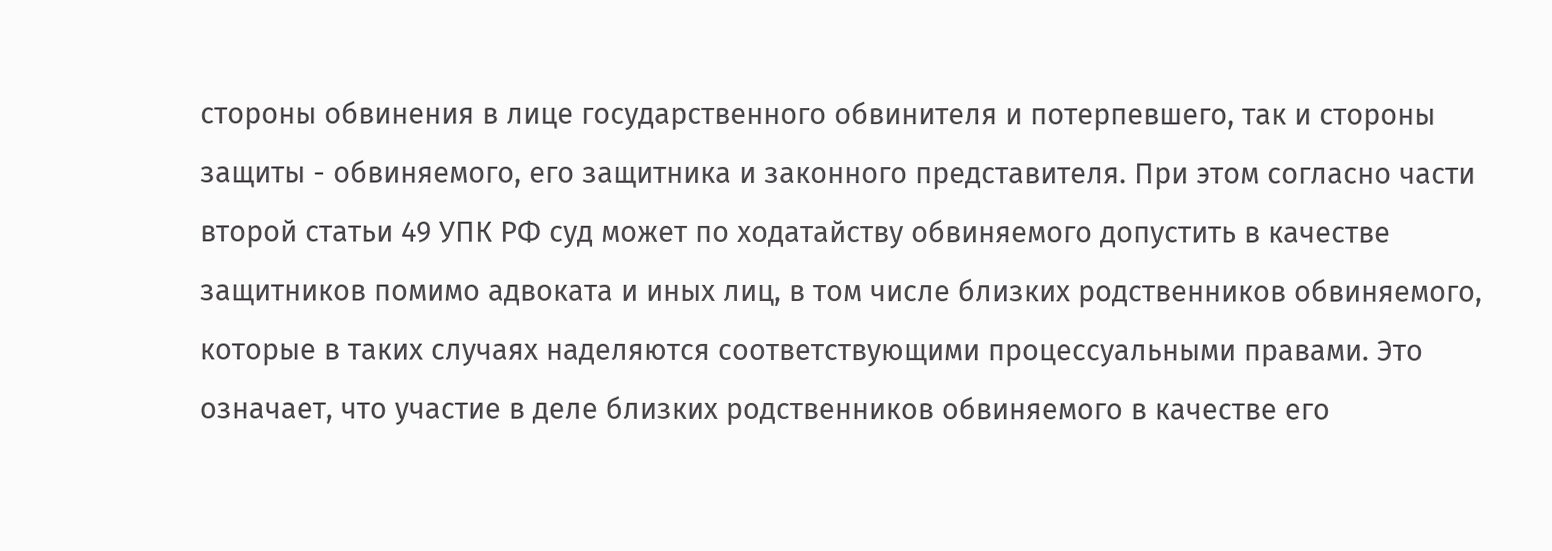стороны обвинения в лице государственного обвинителя и потерпевшего, так и стороны защиты - обвиняемого, его защитника и законного представителя. При этом согласно части второй статьи 49 УПК РФ суд может по ходатайству обвиняемого допустить в качестве защитников помимо адвоката и иных лиц, в том числе близких родственников обвиняемого, которые в таких случаях наделяются соответствующими процессуальными правами. Это означает, что участие в деле близких родственников обвиняемого в качестве его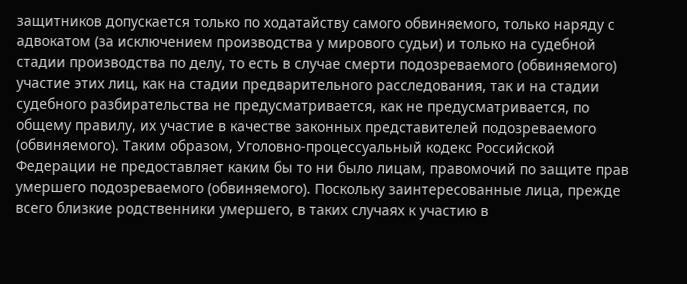защитников допускается только по ходатайству самого обвиняемого, только наряду с адвокатом (за исключением производства у мирового судьи) и только на судебной стадии производства по делу, то есть в случае смерти подозреваемого (обвиняемого) участие этих лиц, как на стадии предварительного расследования, так и на стадии судебного разбирательства не предусматривается, как не предусматривается, по общему правилу, их участие в качестве законных представителей подозреваемого (обвиняемого). Таким образом, Уголовно-процессуальный кодекс Российской Федерации не предоставляет каким бы то ни было лицам, правомочий по защите прав умершего подозреваемого (обвиняемого). Поскольку заинтересованные лица, прежде всего близкие родственники умершего, в таких случаях к участию в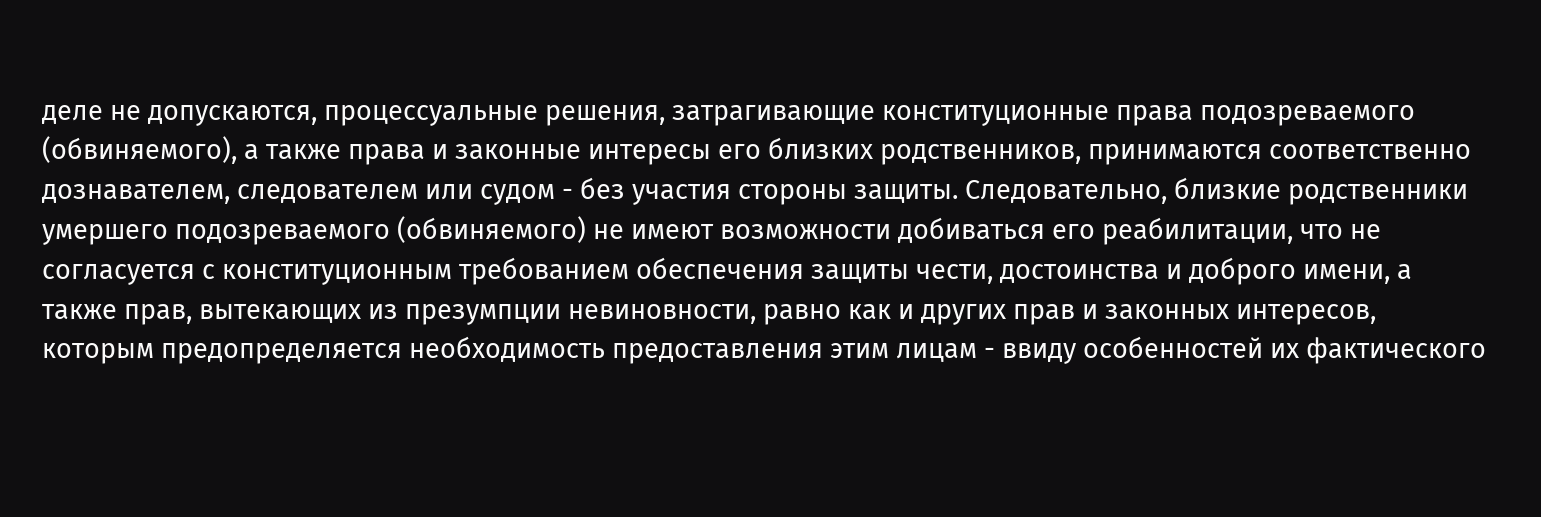деле не допускаются, процессуальные решения, затрагивающие конституционные права подозреваемого (обвиняемого), а также права и законные интересы его близких родственников, принимаются соответственно дознавателем, следователем или судом - без участия стороны защиты. Следовательно, близкие родственники умершего подозреваемого (обвиняемого) не имеют возможности добиваться его реабилитации, что не согласуется с конституционным требованием обеспечения защиты чести, достоинства и доброго имени, а также прав, вытекающих из презумпции невиновности, равно как и других прав и законных интересов, которым предопределяется необходимость предоставления этим лицам - ввиду особенностей их фактического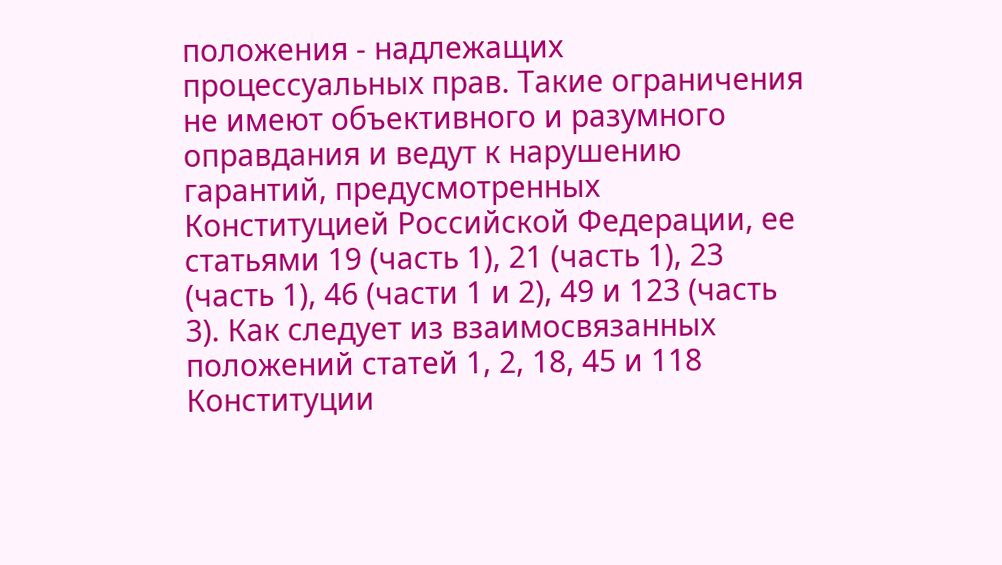положения - надлежащих процессуальных прав. Такие ограничения не имеют объективного и разумного оправдания и ведут к нарушению гарантий, предусмотренных Конституцией Российской Федерации, ее статьями 19 (часть 1), 21 (часть 1), 23 (часть 1), 46 (части 1 и 2), 49 и 123 (часть 3). Как следует из взаимосвязанных положений статей 1, 2, 18, 45 и 118 Конституции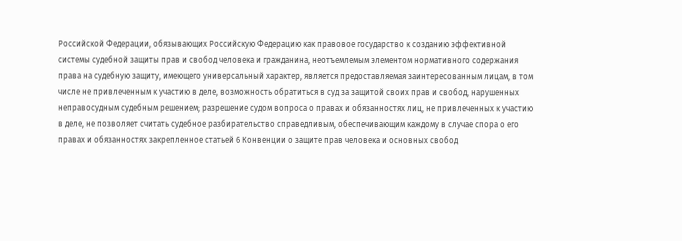Российской Федерации, обязывающих Российскую Федерацию как правовое государство к созданию эффективной системы судебной защиты прав и свобод человека и гражданина, неотъемлемым элементом нормативного содержания права на судебную защиту, имеющего универсальный характер, является предоставляемая заинтересованным лицам, в том числе не привлеченным к участию в деле, возможность обратиться в суд за защитой своих прав и свобод, нарушенных неправосудным судебным решением; разрешение судом вопроса о правах и обязанностях лиц, не привлеченных к участию в деле, не позволяет считать судебное разбирательство справедливым, обеспечивающим каждому в случае спора о его правах и обязанностях закрепленное статьей 6 Конвенции о защите прав человека и основных свобод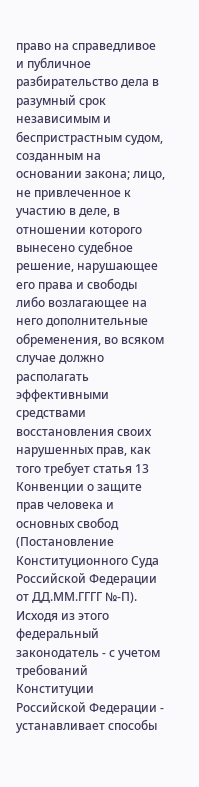право на справедливое и публичное разбирательство дела в разумный срок независимым и беспристрастным судом, созданным на основании закона; лицо, не привлеченное к участию в деле, в отношении которого вынесено судебное решение, нарушающее его права и свободы либо возлагающее на него дополнительные обременения, во всяком случае должно располагать эффективными средствами восстановления своих нарушенных прав, как того требует статья 13 Конвенции о защите прав человека и основных свобод (Постановление Конституционного Суда Российской Федерации от ДД.ММ.ГГГГ №-П). Исходя из этого федеральный законодатель - с учетом требований Конституции Российской Федерации - устанавливает способы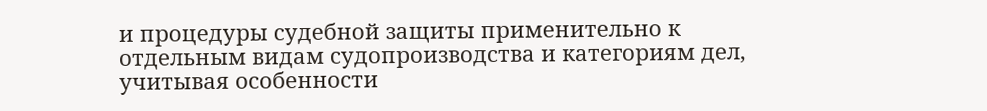и процедуры судебной защиты применительно к отдельным видам судопроизводства и категориям дел, учитывая особенности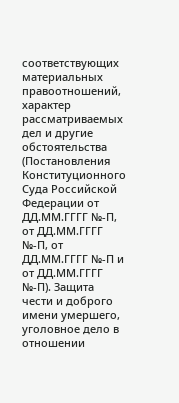соответствующих материальных правоотношений, характер рассматриваемых дел и другие обстоятельства (Постановления Конституционного Суда Российской Федерации от ДД.ММ.ГГГГ №-П, от ДД.ММ.ГГГГ №-П, от ДД.ММ.ГГГГ №-П и от ДД.ММ.ГГГГ №-П). Защита чести и доброго имени умершего, уголовное дело в отношении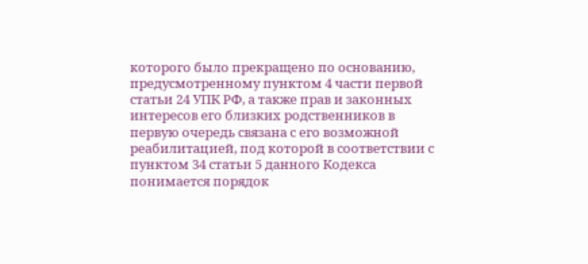которого было прекращено по основанию, предусмотренному пунктом 4 части первой статьи 24 УПК РФ, а также прав и законных интересов его близких родственников в первую очередь связана с его возможной реабилитацией, под которой в соответствии с пунктом 34 статьи 5 данного Кодекса понимается порядок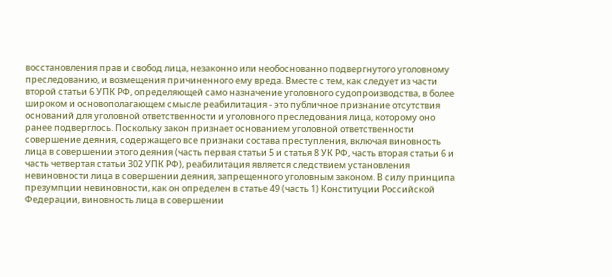восстановления прав и свобод лица, незаконно или необоснованно подвергнутого уголовному преследованию, и возмещения причиненного ему вреда. Вместе с тем, как следует из части второй статьи 6 УПК РФ, определяющей само назначение уголовного судопроизводства, в более широком и основополагающем смысле реабилитация - это публичное признание отсутствия оснований для уголовной ответственности и уголовного преследования лица, которому оно ранее подверглось. Поскольку закон признает основанием уголовной ответственности совершение деяния, содержащего все признаки состава преступления, включая виновность лица в совершении этого деяния (часть первая статьи 5 и статья 8 УК РФ, часть вторая статьи 6 и часть четвертая статьи 302 УПК РФ), реабилитация является следствием установления невиновности лица в совершении деяния, запрещенного уголовным законом. В силу принципа презумпции невиновности, как он определен в статье 49 (часть 1) Конституции Российской Федерации, виновность лица в совершении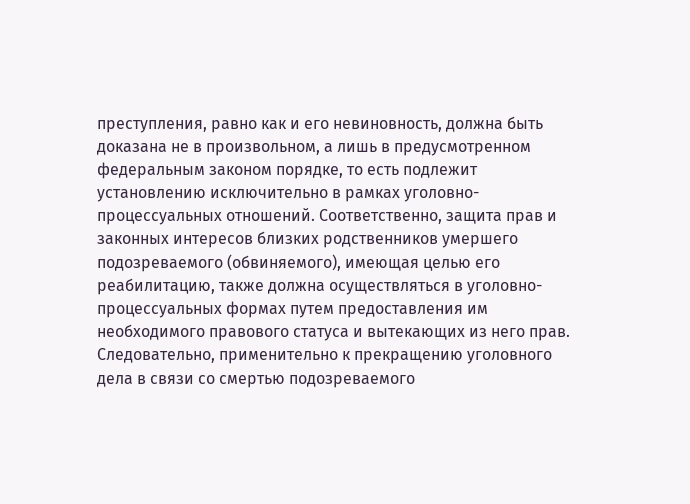преступления, равно как и его невиновность, должна быть доказана не в произвольном, а лишь в предусмотренном федеральным законом порядке, то есть подлежит установлению исключительно в рамках уголовно-процессуальных отношений. Соответственно, защита прав и законных интересов близких родственников умершего подозреваемого (обвиняемого), имеющая целью его реабилитацию, также должна осуществляться в уголовно-процессуальных формах путем предоставления им необходимого правового статуса и вытекающих из него прав. Следовательно, применительно к прекращению уголовного дела в связи со смертью подозреваемого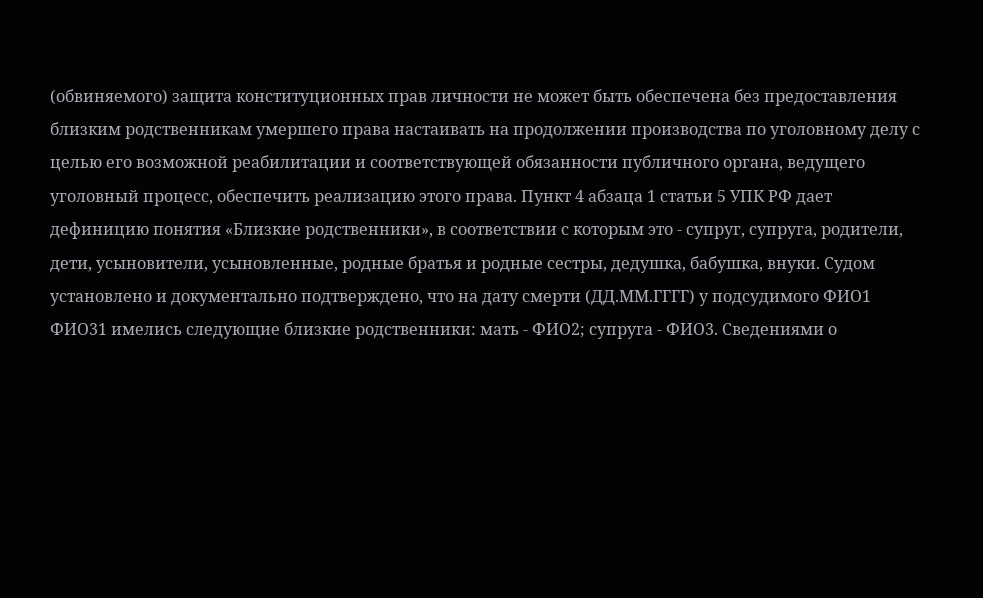(обвиняемого) защита конституционных прав личности не может быть обеспечена без предоставления близким родственникам умершего права настаивать на продолжении производства по уголовному делу с целью его возможной реабилитации и соответствующей обязанности публичного органа, ведущего уголовный процесс, обеспечить реализацию этого права. Пункт 4 абзаца 1 статьи 5 УПК РФ дает дефиницию понятия «Близкие родственники», в соответствии с которым это - супруг, супруга, родители, дети, усыновители, усыновленные, родные братья и родные сестры, дедушка, бабушка, внуки. Судом установлено и документально подтверждено, что на дату смерти (ДД.ММ.ГГГГ) у подсудимого ФИО1 ФИО31 имелись следующие близкие родственники: мать - ФИО2; супруга - ФИО3. Сведениями о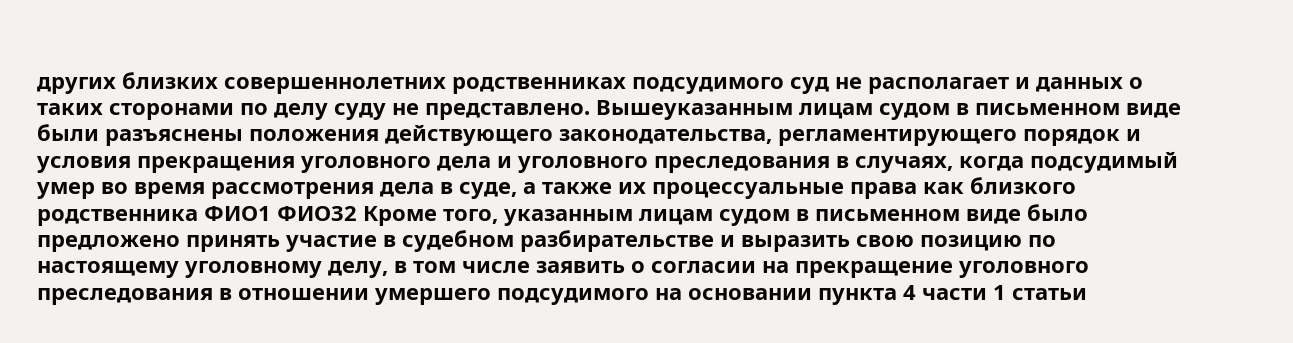других близких совершеннолетних родственниках подсудимого суд не располагает и данных о таких сторонами по делу суду не представлено. Вышеуказанным лицам судом в письменном виде были разъяснены положения действующего законодательства, регламентирующего порядок и условия прекращения уголовного дела и уголовного преследования в случаях, когда подсудимый умер во время рассмотрения дела в суде, а также их процессуальные права как близкого родственника ФИО1 ФИО32 Кроме того, указанным лицам судом в письменном виде было предложено принять участие в судебном разбирательстве и выразить свою позицию по настоящему уголовному делу, в том числе заявить о согласии на прекращение уголовного преследования в отношении умершего подсудимого на основании пункта 4 части 1 статьи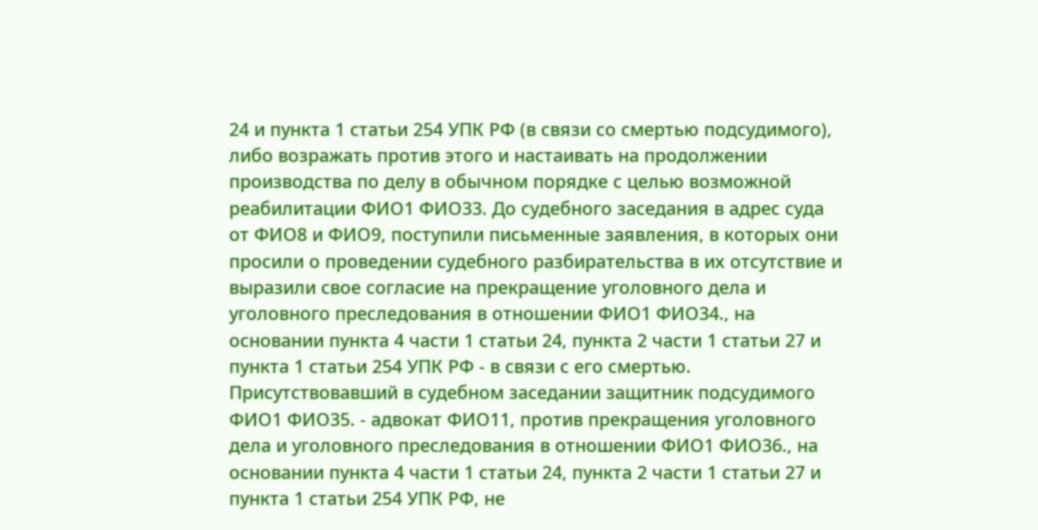24 и пункта 1 статьи 254 УПК РФ (в связи со смертью подсудимого), либо возражать против этого и настаивать на продолжении производства по делу в обычном порядке с целью возможной реабилитации ФИО1 ФИО33. До судебного заседания в адрес суда от ФИО8 и ФИО9, поступили письменные заявления, в которых они просили о проведении судебного разбирательства в их отсутствие и выразили свое согласие на прекращение уголовного дела и уголовного преследования в отношении ФИО1 ФИО34., на основании пункта 4 части 1 статьи 24, пункта 2 части 1 статьи 27 и пункта 1 статьи 254 УПК РФ - в связи с его смертью. Присутствовавший в судебном заседании защитник подсудимого ФИО1 ФИО35. - адвокат ФИО11, против прекращения уголовного дела и уголовного преследования в отношении ФИО1 ФИО36., на основании пункта 4 части 1 статьи 24, пункта 2 части 1 статьи 27 и пункта 1 статьи 254 УПК РФ, не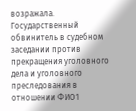возражала. Государственный обвинитель в судебном заседании против прекращения уголовного дела и уголовного преследования в отношении ФИО1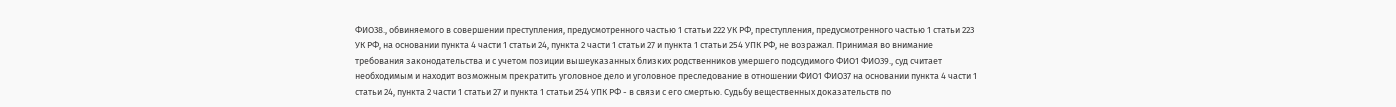ФИО38., обвиняемого в совершении преступления, предусмотренного частью 1 статьи 222 УК РФ, преступления, предусмотренного частью 1 статьи 223 УК РФ, на основании пункта 4 части 1 статьи 24, пункта 2 части 1 статьи 27 и пункта 1 статьи 254 УПК РФ, не возражал. Принимая во внимание требования законодательства и с учетом позиции вышеуказанных близких родственников умершего подсудимого ФИО1 ФИО39., суд считает необходимым и находит возможным прекратить уголовное дело и уголовное преследование в отношении ФИО1 ФИО37 на основании пункта 4 части 1 статьи 24, пункта 2 части 1 статьи 27 и пункта 1 статьи 254 УПК РФ - в связи с его смертью. Судьбу вещественных доказательств по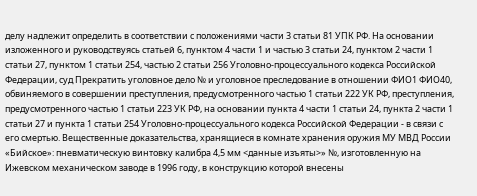делу надлежит определить в соответствии с положениями части 3 статьи 81 УПК РФ. На основании изложенного и руководствуясь статьей 6, пунктом 4 части 1 и частью 3 статьи 24, пунктом 2 части 1 статьи 27, пунктом 1 статьи 254, частью 2 статьи 256 Уголовно-процессуального кодекса Российской Федерации, суд Прекратить уголовное дело № и уголовное преследование в отношении ФИО1 ФИО40, обвиняемого в совершении преступления, предусмотренного частью 1 статьи 222 УК РФ, преступления, предусмотренного частью 1 статьи 223 УК РФ, на основании пункта 4 части 1 статьи 24, пункта 2 части 1 статьи 27 и пункта 1 статьи 254 Уголовно-процессуального кодекса Российской Федерации - в связи с его смертью. Вещественные доказательства, хранящиеся в комнате хранения оружия МУ МВД России «Бийское»: пневматическую винтовку калибра 4,5 мм <данные изъяты>» №, изготовленную на Ижевском механическом заводе в 1996 году, в конструкцию которой внесены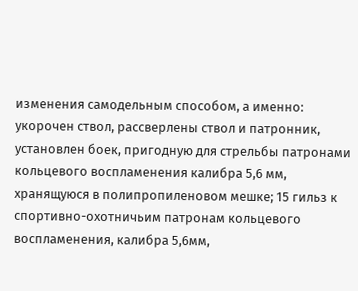изменения самодельным способом, а именно: укорочен ствол, рассверлены ствол и патронник, установлен боек, пригодную для стрельбы патронами кольцевого воспламенения калибра 5,6 мм, хранящуюся в полипропиленовом мешке; 15 гильз к спортивно-охотничьим патронам кольцевого воспламенения, калибра 5,6мм,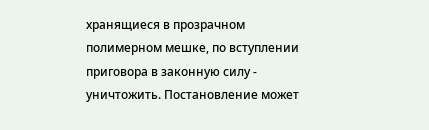хранящиеся в прозрачном полимерном мешке, по вступлении приговора в законную силу - уничтожить. Постановление может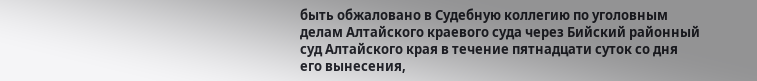быть обжаловано в Судебную коллегию по уголовным делам Алтайского краевого суда через Бийский районный суд Алтайского края в течение пятнадцати суток со дня его вынесения,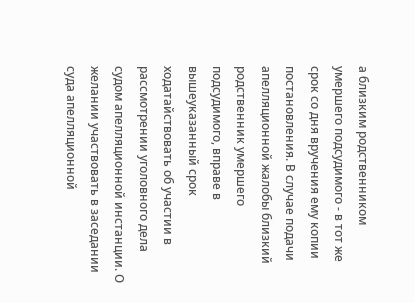а близким родственником умершего подсудимого - в тот же срок со дня вручения ему копии постановления. В случае подачи апелляционной жалобы близкий родственник умершего подсудимого, вправе в вышеуказанный срок ходатайствовать об участии в рассмотрении уголовного дела судом апелляционной инстанции. О желании участвовать в заседании суда апелляционной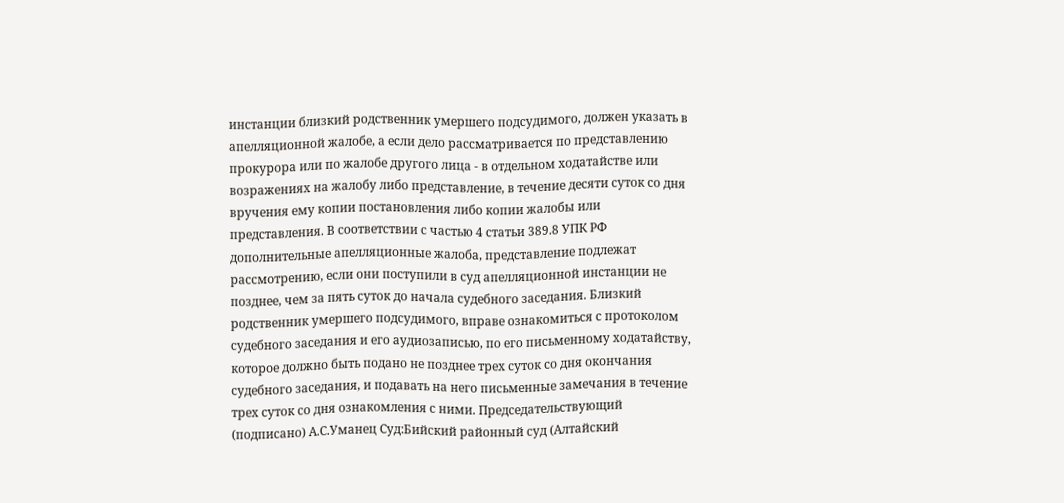инстанции близкий родственник умершего подсудимого, должен указать в апелляционной жалобе, а если дело рассматривается по представлению прокурора или по жалобе другого лица - в отдельном ходатайстве или возражениях на жалобу либо представление, в течение десяти суток со дня вручения ему копии постановления либо копии жалобы или представления. В соответствии с частью 4 статьи 389.8 УПК РФ дополнительные апелляционные жалоба, представление подлежат рассмотрению, если они поступили в суд апелляционной инстанции не позднее, чем за пять суток до начала судебного заседания. Близкий родственник умершего подсудимого, вправе ознакомиться с протоколом судебного заседания и его аудиозаписью, по его письменному ходатайству, которое должно быть подано не позднее трех суток со дня окончания судебного заседания, и подавать на него письменные замечания в течение трех суток со дня ознакомления с ними. Председательствующий (подписано) А.С.Уманец Суд:Бийский районный суд (Алтайский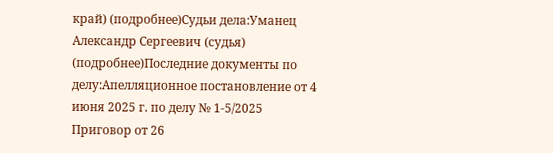край) (подробнее)Судьи дела:Уманец Александр Сергеевич (судья) (подробнее)Последние документы по делу:Апелляционное постановление от 4 июня 2025 г. по делу № 1-5/2025 Приговор от 26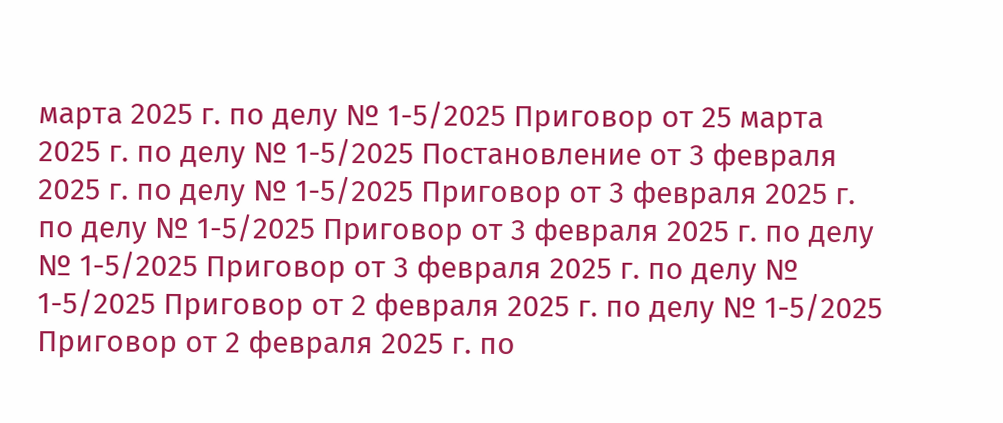марта 2025 г. по делу № 1-5/2025 Приговор от 25 марта 2025 г. по делу № 1-5/2025 Постановление от 3 февраля 2025 г. по делу № 1-5/2025 Приговор от 3 февраля 2025 г. по делу № 1-5/2025 Приговор от 3 февраля 2025 г. по делу № 1-5/2025 Приговор от 3 февраля 2025 г. по делу № 1-5/2025 Приговор от 2 февраля 2025 г. по делу № 1-5/2025 Приговор от 2 февраля 2025 г. по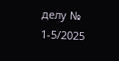делу № 1-5/2025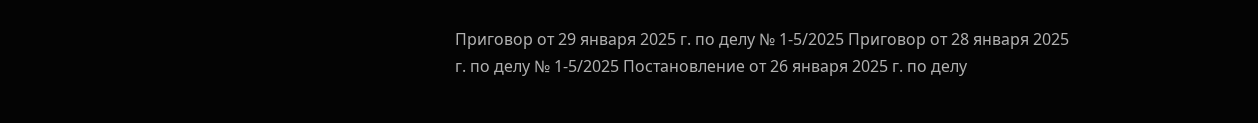Приговор от 29 января 2025 г. по делу № 1-5/2025 Приговор от 28 января 2025 г. по делу № 1-5/2025 Постановление от 26 января 2025 г. по делу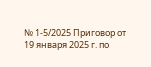№ 1-5/2025 Приговор от 19 января 2025 г. по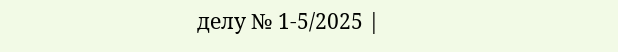делу № 1-5/2025 |